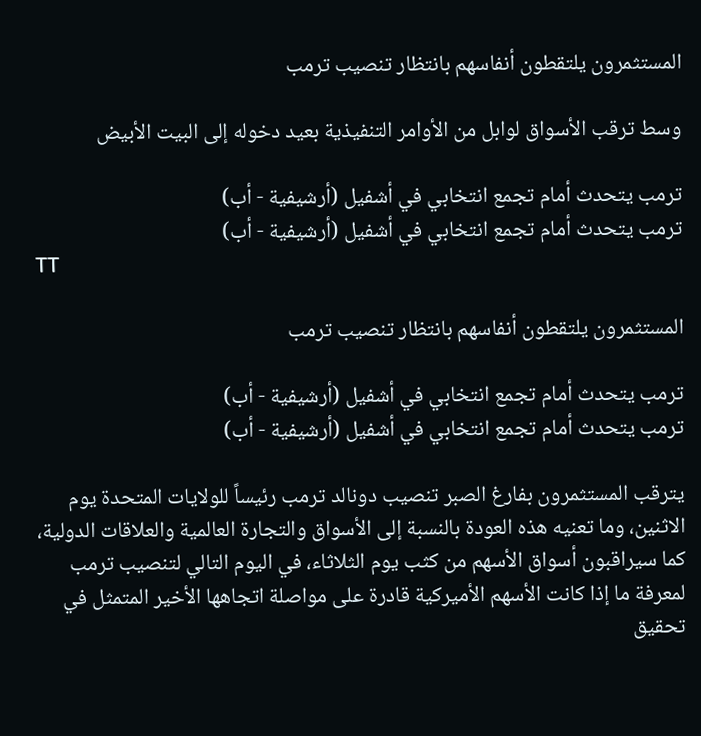المستثمرون يلتقطون أنفاسهم بانتظار تنصيب ترمب

وسط ترقب الأسواق لوابل من الأوامر التنفيذية بعيد دخوله إلى البيت الأبيض

ترمب يتحدث أمام تجمع انتخابي في أشفيل (أرشيفية - أب)
ترمب يتحدث أمام تجمع انتخابي في أشفيل (أرشيفية - أب)
TT

المستثمرون يلتقطون أنفاسهم بانتظار تنصيب ترمب

ترمب يتحدث أمام تجمع انتخابي في أشفيل (أرشيفية - أب)
ترمب يتحدث أمام تجمع انتخابي في أشفيل (أرشيفية - أب)

يترقب المستثمرون بفارغ الصبر تنصيب دونالد ترمب رئيساً للولايات المتحدة يوم الاثنين، وما تعنيه هذه العودة بالنسبة إلى الأسواق والتجارة العالمية والعلاقات الدولية، كما سيراقبون أسواق الأسهم من كثب يوم الثلاثاء، في اليوم التالي لتنصيب ترمب لمعرفة ما إذا كانت الأسهم الأميركية قادرة على مواصلة اتجاهها الأخير المتمثل في تحقيق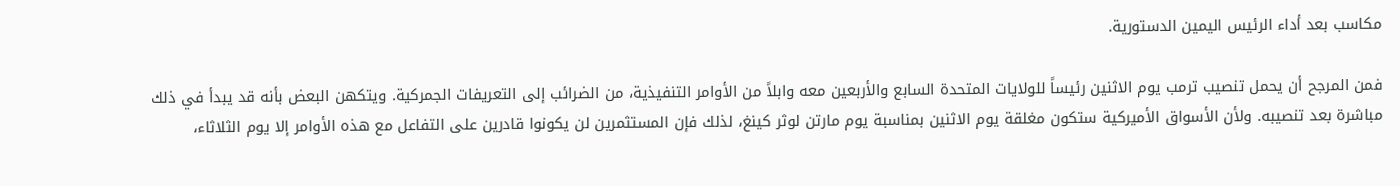مكاسب بعد أداء الرئيس اليمين الدستورية.

فمن المرجح أن يحمل تنصيب ترمب يوم الاثنين رئيساً للولايات المتحدة السابع والأربعين معه وابلاً من الأوامر التنفيذية، من الضرائب إلى التعريفات الجمركية. ويتكهن البعض بأنه قد يبدأ في ذلك مباشرة بعد تنصيبه. ولأن الأسواق الأميركية ستكون مغلقة يوم الاثنين بمناسبة يوم مارتن لوثر كينغ، لذلك فإن المستثمرين لن يكونوا قادرين على التفاعل مع هذه الأوامر إلا يوم الثلاثاء،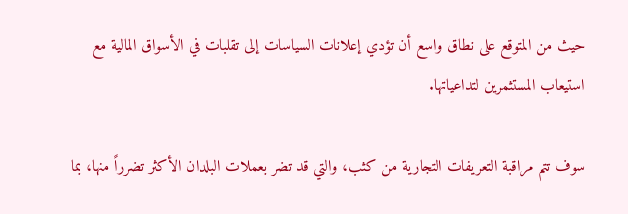حيث من المتوقع على نطاق واسع أن تؤدي إعلانات السياسات إلى تقلبات في الأسواق المالية مع استيعاب المستثمرين لتداعياتها.

سوف تتم مراقبة التعريفات التجارية من كثب، والتي قد تضر بعملات البلدان الأكثر تضرراً منها، بما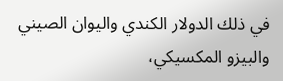في ذلك الدولار الكندي واليوان الصيني والبيزو المكسيكي،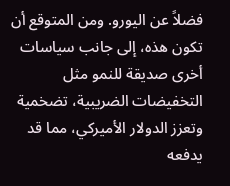فضلاً عن اليورو. ومن المتوقع أن تكون هذه، إلى جانب سياسات أخرى صديقة للنمو مثل التخفيضات الضريبية، تضخمية وتعزز الدولار الأميركي، مما قد يدفعه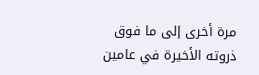مرة أخرى إلى ما فوق ذروته الأخيرة في عامين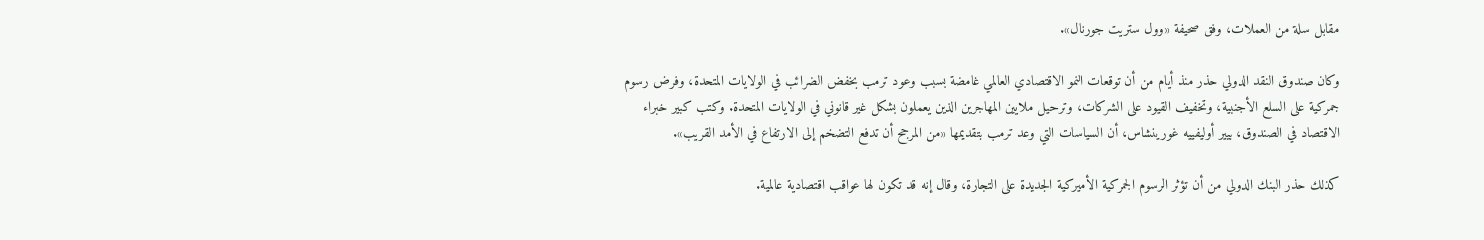مقابل سلة من العملات، وفق صحيفة «وول ستريت جورنال».

وكان صندوق النقد الدولي حذر منذ أيام من أن توقعات النمو الاقتصادي العالمي غامضة بسبب وعود ترمب بخفض الضرائب في الولايات المتحدة، وفرض رسوم جمركية على السلع الأجنبية، وتخفيف القيود على الشركات، وترحيل ملايين المهاجرين الذين يعملون بشكل غير قانوني في الولايات المتحدة. وكتب كبير خبراء الاقتصاد في الصندوق، بيير أوليفييه غورينشاس، أن السياسات التي وعد ترمب بتقديمها «من المرجح أن تدفع التضخم إلى الارتفاع في الأمد القريب».

كذلك حذر البنك الدولي من أن تؤثر الرسوم الجمركية الأميركية الجديدة على التجارة، وقال إنه قد تكون لها عواقب اقتصادية عالمية.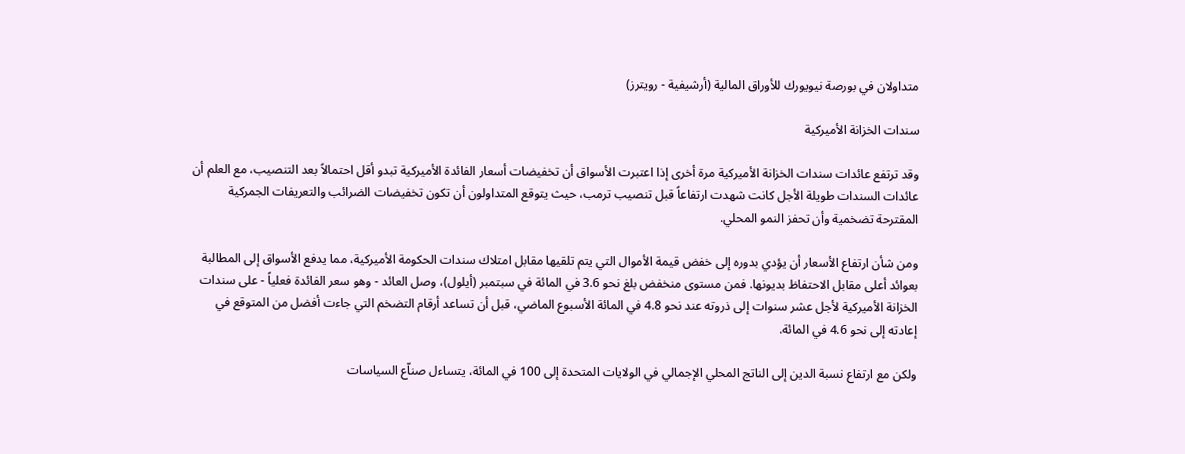متداولان في بورصة نيويورك للأوراق المالية (أرشيفية - رويترز)

سندات الخزانة الأميركية

وقد ترتفع عائدات سندات الخزانة الأميركية مرة أخرى إذا اعتبرت الأسواق أن تخفيضات أسعار الفائدة الأميركية تبدو أقل احتمالاً بعد التنصيب، مع العلم أن عائدات السندات طويلة الأجل كانت شهدت ارتفاعاً قبل تنصيب ترمب، حيث يتوقع المتداولون أن تكون تخفيضات الضرائب والتعريفات الجمركية المقترحة تضخمية وأن تحفز النمو المحلي.

ومن شأن ارتفاع الأسعار أن يؤدي بدوره إلى خفض قيمة الأموال التي يتم تلقيها مقابل امتلاك سندات الحكومة الأميركية، مما يدفع الأسواق إلى المطالبة بعوائد أعلى مقابل الاحتفاظ بديونها. فمن مستوى منخفض بلغ نحو 3.6 في المائة في سبتمبر (أيلول)، وصل العائد - وهو سعر الفائدة فعلياً - على سندات الخزانة الأميركية لأجل عشر سنوات إلى ذروته عند نحو 4.8 في المائة الأسبوع الماضي، قبل أن تساعد أرقام التضخم التي جاءت أفضل من المتوقع في إعادته إلى نحو 4.6 في المائة.

ولكن مع ارتفاع نسبة الدين إلى الناتج المحلي الإجمالي في الولايات المتحدة إلى 100 في المائة، يتساءل صناّع السياسات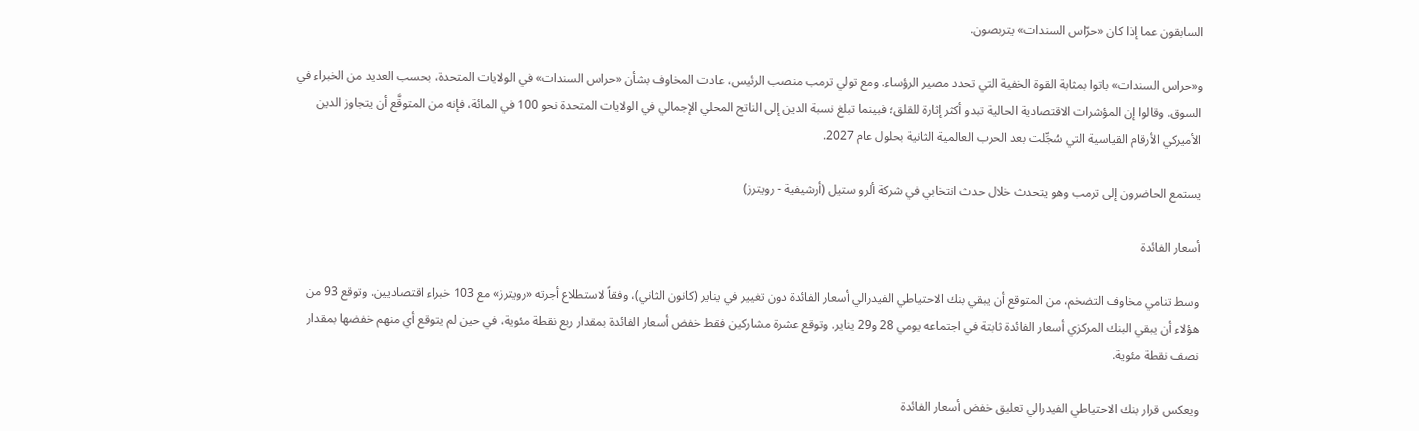السابقون عما إذا كان «حرّاس السندات» يتربصون.

و«حراس السندات» باتوا بمثابة القوة الخفية التي تحدد مصير الرؤساء. ومع تولي ترمب منصب الرئيس، عادت المخاوف بشأن «حراس السندات» في الولايات المتحدة، بحسب العديد من الخبراء في السوق. وقالوا إن المؤشرات الاقتصادية الحالية تبدو أكثر إثارة للقلق؛ فبينما تبلغ نسبة الدين إلى الناتج المحلي الإجمالي في الولايات المتحدة نحو 100 في المائة، فإنه من المتوقَّع أن يتجاوز الدين الأميركي الأرقام القياسية التي سُجِّلت بعد الحرب العالمية الثانية بحلول عام 2027.

يستمع الحاضرون إلى ترمب وهو يتحدث خلال حدث انتخابي في شركة ألرو ستيل (أرشيفية - رويترز)

أسعار الفائدة

وسط تنامي مخاوف التضخم، من المتوقع أن يبقي بنك الاحتياطي الفيدرالي أسعار الفائدة دون تغيير في يناير (كانون الثاني)، وفقاً لاستطلاع أجرته «رويترز» مع 103 خبراء اقتصاديين. وتوقع 93 من هؤلاء أن يبقي البنك المركزي أسعار الفائدة ثابتة في اجتماعه يومي 28 و29 يناير. وتوقع عشرة مشاركين فقط خفض أسعار الفائدة بمقدار ربع نقطة مئوية، في حين لم يتوقع أي منهم خفضها بمقدار نصف نقطة مئوية.

ويعكس قرار بنك الاحتياطي الفيدرالي تعليق خفض أسعار الفائدة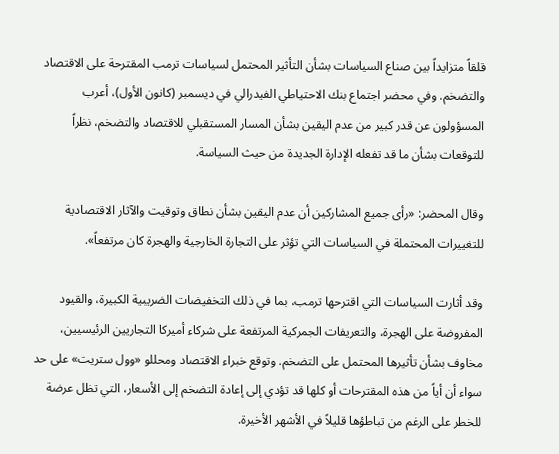قلقاً متزايداً بين صناع السياسات بشأن التأثير المحتمل لسياسات ترمب المقترحة على الاقتصاد والتضخم. وفي محضر اجتماع بنك الاحتياطي الفيدرالي في ديسمبر (كانون الأول)، أعرب المسؤولون عن قدر كبير من عدم اليقين بشأن المسار المستقبلي للاقتصاد والتضخم، نظراً للتوقعات بشأن ما قد تفعله الإدارة الجديدة من حيث السياسة.

وقال المحضر: «رأى جميع المشاركين أن عدم اليقين بشأن نطاق وتوقيت والآثار الاقتصادية للتغييرات المحتملة في السياسات التي تؤثر على التجارة الخارجية والهجرة كان مرتفعاً».

وقد أثارت السياسات التي اقترحها ترمب، بما في ذلك التخفيضات الضريبية الكبيرة، والقيود المفروضة على الهجرة، والتعريفات الجمركية المرتفعة على شركاء أميركا التجاريين الرئيسيين، مخاوف بشأن تأثيرها المحتمل على التضخم. وتوقع خبراء الاقتصاد ومحللو «وول ستريت» على حد سواء أن أياً من هذه المقترحات أو كلها قد تؤدي إلى إعادة التضخم إلى الأسعار، التي تظل عرضة للخطر على الرغم من تباطؤها قليلاً في الأشهر الأخيرة.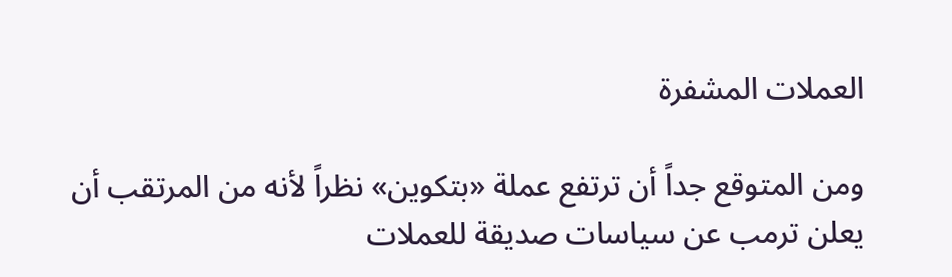العملات المشفرة

ومن المتوقع جداً أن ترتفع عملة «بتكوين» نظراً لأنه من المرتقب أن يعلن ترمب عن سياسات صديقة للعملات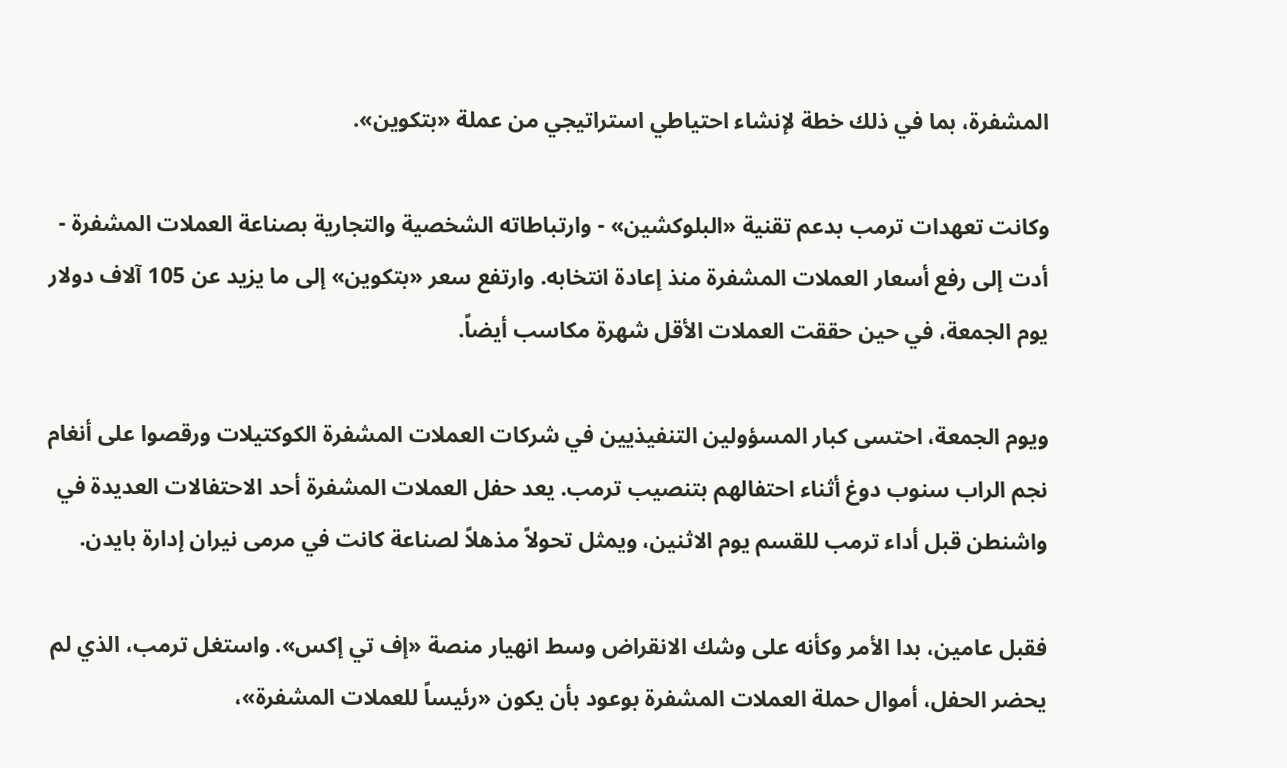المشفرة، بما في ذلك خطة لإنشاء احتياطي استراتيجي من عملة «بتكوين».

وكانت تعهدات ترمب بدعم تقنية «البلوكشين» - وارتباطاته الشخصية والتجارية بصناعة العملات المشفرة - أدت إلى رفع أسعار العملات المشفرة منذ إعادة انتخابه. وارتفع سعر «بتكوين» إلى ما يزيد عن 105 آلاف دولار يوم الجمعة، في حين حققت العملات الأقل شهرة مكاسب أيضاً.

ويوم الجمعة، احتسى كبار المسؤولين التنفيذيين في شركات العملات المشفرة الكوكتيلات ورقصوا على أنغام نجم الراب سنوب دوغ أثناء احتفالهم بتنصيب ترمب. يعد حفل العملات المشفرة أحد الاحتفالات العديدة في واشنطن قبل أداء ترمب للقسم يوم الاثنين، ويمثل تحولاً مذهلاً لصناعة كانت في مرمى نيران إدارة بايدن.

فقبل عامين، بدا الأمر وكأنه على وشك الانقراض وسط انهيار منصة «إف تي إكس». واستغل ترمب، الذي لم يحضر الحفل، أموال حملة العملات المشفرة بوعود بأن يكون «رئيساً للعملات المشفرة»،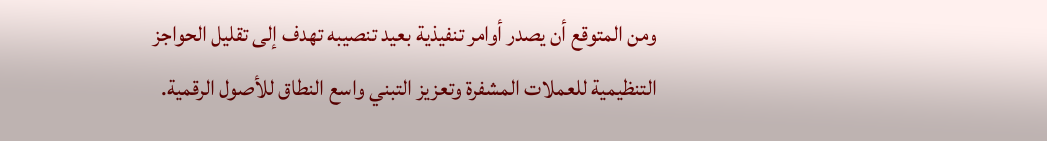ومن المتوقع أن يصدر أوامر تنفيذية بعيد تنصيبه تهدف إلى تقليل الحواجز التنظيمية للعملات المشفرة وتعزيز التبني واسع النطاق للأصول الرقمية.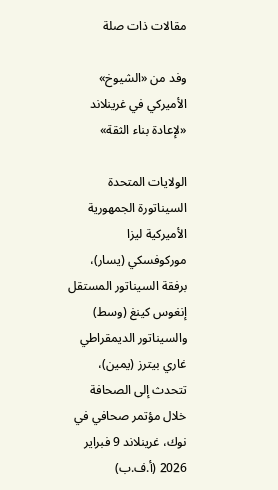مقالات ذات صلة

وفد من «الشيوخ» الأميركي في غرينلاند «لإعادة بناء الثقة»

الولايات المتحدة السيناتورة الجمهورية الأميركية ليزا موركوفسكي (يسار)، برفقة السيناتور المستقل إنغوس كينغ (وسط) والسيناتور الديمقراطي غاري بيترز (يمين)، تتحدث إلى الصحافة خلال مؤتمر صحافي في نوك، غرينلاند 9 فبراير 2026 (أ.ف.ب)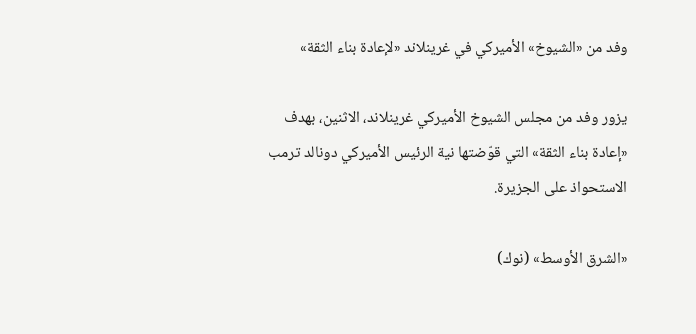وفد من «الشيوخ» الأميركي في غرينلاند «لإعادة بناء الثقة»

يزور وفد من مجلس الشيوخ الأميركي غرينلاند، الاثنين، بهدف «إعادة بناء الثقة» التي قوّضتها نية الرئيس الأميركي دونالد ترمب الاستحواذ على الجزيرة.

«الشرق الأوسط» (نوك)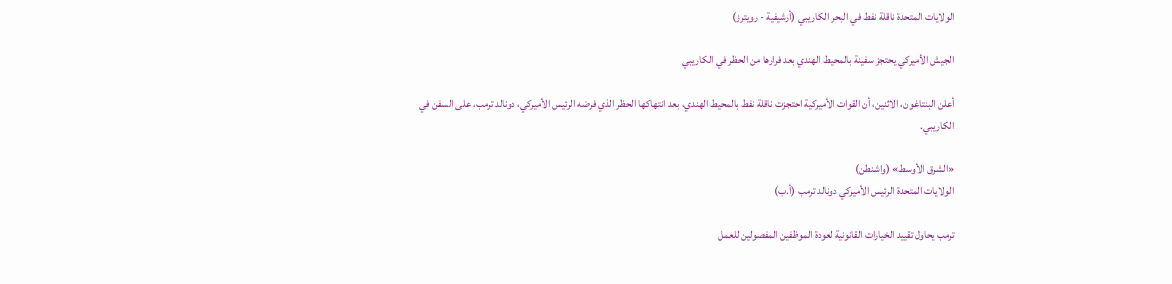الولايات المتحدة ناقلة نفط في البحر الكاريبي (أرشيفية - رويترز)

الجيش الأميركي يحتجز سفينة بالمحيط الهندي بعد فرارها من الحظر في الكاريبي

أعلن البنتاغون، الاثنين، أن القوات الأميركية احتجزت ناقلة نفط بالمحيط الهندي، بعد انتهاكها الحظر الذي فرضه الرئيس الأميركي، دونالد ترمب، على السفن في الكاريبي.

«الشرق الأوسط» (واشنطن)
الولايات المتحدة الرئيس الأميركي دونالد ترمب (أ.ب)

ترمب يحاول تقييد الخيارات القانونية لعودة الموظفين المفصولين للعمل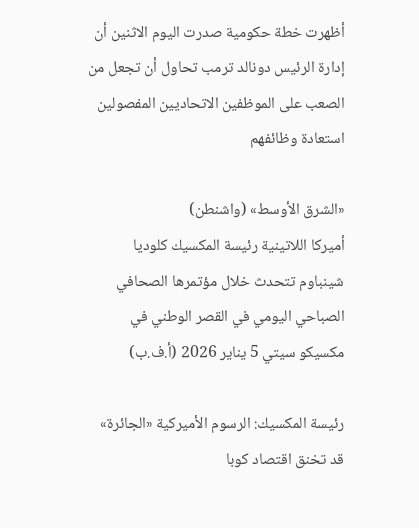أظهرت خطة حكومية صدرت اليوم الاثنين أن إدارة الرئيس دونالد ترمب تحاول أن تجعل من الصعب على الموظفين الاتحاديين المفصولين استعادة وظائفهم

«الشرق الأوسط» (واشنطن)
أميركا اللاتينية رئيسة المكسيك كلوديا شينباوم تتحدث خلال مؤتمرها الصحافي الصباحي اليومي في القصر الوطني في مكسيكو سيتي 5 يناير 2026 (أ.ف.ب)

رئيسة المكسيك: الرسوم الأميركية «الجائرة» قد تخنق اقتصاد كوبا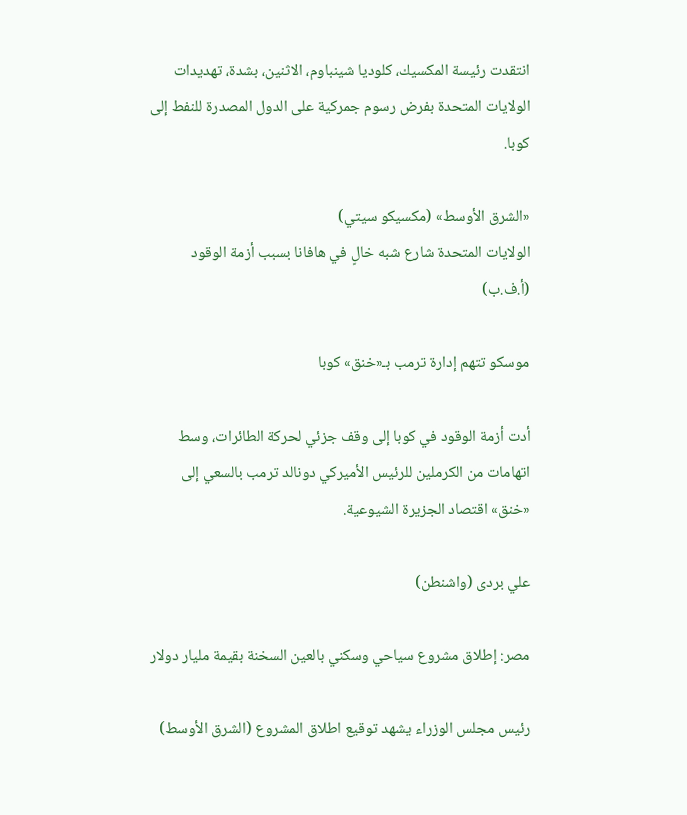انتقدت رئيسة المكسيك، كلوديا شينباوم، الاثنين، بشدة، تهديدات الولايات المتحدة بفرض رسوم جمركية على الدول المصدرة للنفط إلى كوبا.

«الشرق الأوسط» (مكسيكو سيتي)
الولايات المتحدة شارع شبه خالٍ في هافانا بسبب أزمة الوقود (أ.ف.ب)

موسكو تتهم إدارة ترمب بـ«خنق» كوبا

أدت أزمة الوقود في كوبا إلى وقف جزئي لحركة الطائرات، وسط اتهامات من الكرملين للرئيس الأميركي دونالد ترمب بالسعي إلى «خنق» اقتصاد الجزيرة الشيوعية.

علي بردى (واشنطن)

مصر: إطلاق مشروع سياحي وسكني بالعين السخنة بقيمة مليار دولار

رئيس مجلس الوزراء يشهد توقيع اطلاق المشروع (الشرق الأوسط)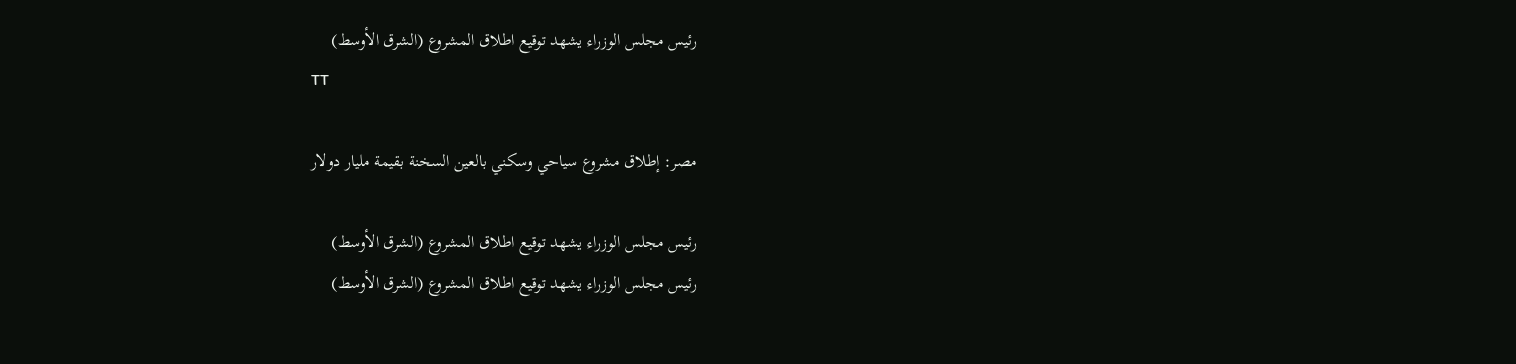رئيس مجلس الوزراء يشهد توقيع اطلاق المشروع (الشرق الأوسط)
TT

مصر: إطلاق مشروع سياحي وسكني بالعين السخنة بقيمة مليار دولار

رئيس مجلس الوزراء يشهد توقيع اطلاق المشروع (الشرق الأوسط)
رئيس مجلس الوزراء يشهد توقيع اطلاق المشروع (الشرق الأوسط)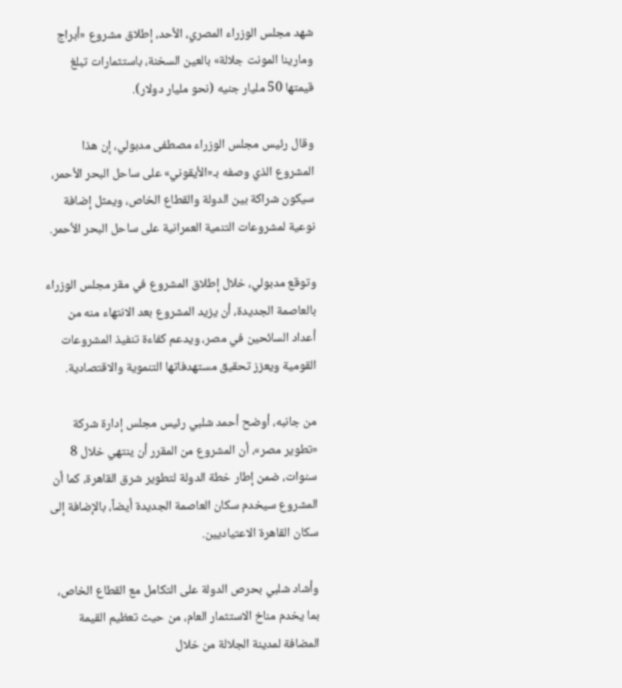شهد مجلس الوزراء المصري، الأحد، إطلاق مشروع «أبراج ومارينا المونت جلالة» بالعين السخنة، باستثمارات تبلغ قيمتها 50 مليار جنيه (نحو مليار دولار).

وقال رئيس مجلس الوزراء مصطفى مدبولي، إن هذا المشروع الذي وصفه بـ«الأيقوني» على ساحل البحر الأحمر، سيكون شراكة بين الدولة والقطاع الخاص، ويمثل إضافة نوعية لمشروعات التنمية العمرانية على ساحل البحر الأحمر.

وتوقع مدبولي، خلال إطلاق المشروع في مقر مجلس الوزراء بالعاصمة الجديدة، أن يزيد المشروع بعد الانتهاء منه من أعداد السائحين في مصر، ويدعم كفاءة تنفيذ المشروعات القومية ويعزز تحقيق مستهدفاتها التنموية والاقتصادية.

من جانبه، أوضح أحمد شلبي رئيس مجلس إدارة شركة «تطوير مصر»، أن المشروع من المقرر أن ينتهي خلال 8 سنوات، ضمن إطار خطة الدولة لتطوير شرق القاهرة، كما أن المشروع سيخدم سكان العاصمة الجديدة أيضاً، بالإضافة إلى سكان القاهرة الاعتياديين.

وأشاد شلبي بحرص الدولة على التكامل مع القطاع الخاص، بما يخدم مناخ الاستثمار العام، من حيث تعظيم القيمة المضافة لمدينة الجلالة من خلال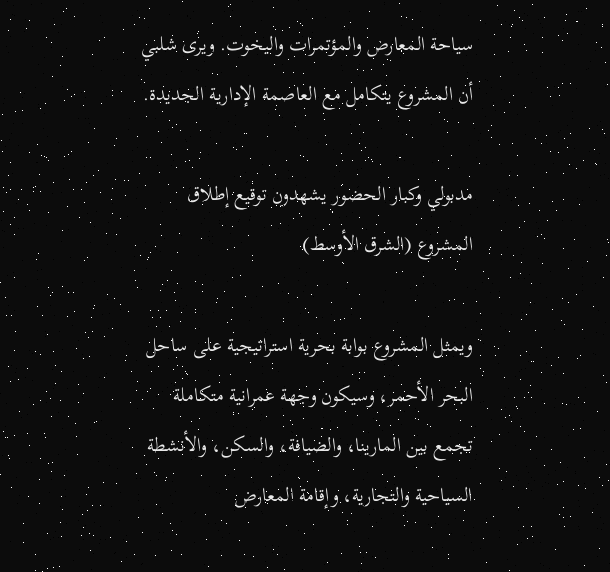سياحة المعارض والمؤتمرات واليخوت. ويرى شلبي أن المشروع يتكامل مع العاصمة الإدارية الجديدة.

مدبولي وكبار الحضور يشهدون توقيع إطلاق المشروع (الشرق الأوسط)

ويمثل المشروع بوابة بحرية استراتيجية على ساحل البحر الأحمر، وسيكون وجهة عمرانية متكاملة تجمع بين المارينا، والضيافة، والسكن، والأنشطة السياحية والتجارية، وإقامة المعارض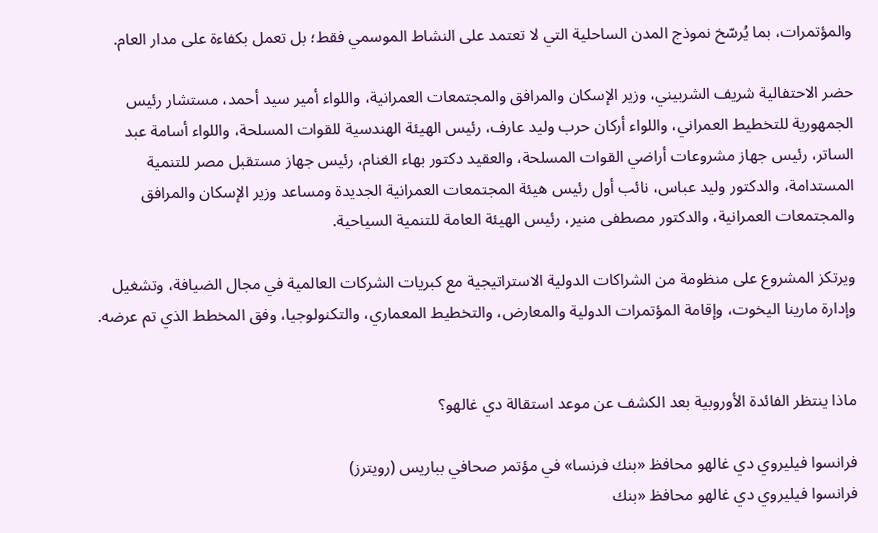والمؤتمرات، بما يُرسّخ نموذج المدن الساحلية التي لا تعتمد على النشاط الموسمي فقط؛ بل تعمل بكفاءة على مدار العام.

حضر الاحتفالية شريف الشربيني، وزير الإسكان والمرافق والمجتمعات العمرانية، واللواء أمير سيد أحمد، مستشار رئيس الجمهورية للتخطيط العمراني، واللواء أركان حرب وليد عارف، رئيس الهيئة الهندسية للقوات المسلحة، واللواء أسامة عبد الساتر، رئيس جهاز مشروعات أراضي القوات المسلحة، والعقيد دكتور بهاء الغنام، رئيس جهاز مستقبل مصر للتنمية المستدامة، والدكتور وليد عباس، نائب أول رئيس هيئة المجتمعات العمرانية الجديدة ومساعد وزير الإسكان والمرافق والمجتمعات العمرانية، والدكتور مصطفى منير، رئيس الهيئة العامة للتنمية السياحية.

ويرتكز المشروع على منظومة من الشراكات الدولية الاستراتيجية مع كبريات الشركات العالمية في مجال الضيافة، وتشغيل وإدارة مارينا اليخوت، وإقامة المؤتمرات الدولية والمعارض، والتخطيط المعماري، والتكنولوجيا، وفق المخطط الذي تم عرضه.


ماذا ينتظر الفائدة الأوروبية بعد الكشف عن موعد استقالة دي غالهو؟

فرانسوا فيليروي دي غالهو محافظ «بنك فرنسا» في مؤتمر صحافي بباريس (رويترز)
فرانسوا فيليروي دي غالهو محافظ «بنك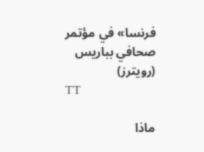فرنسا» في مؤتمر صحافي بباريس (رويترز)
TT

ماذا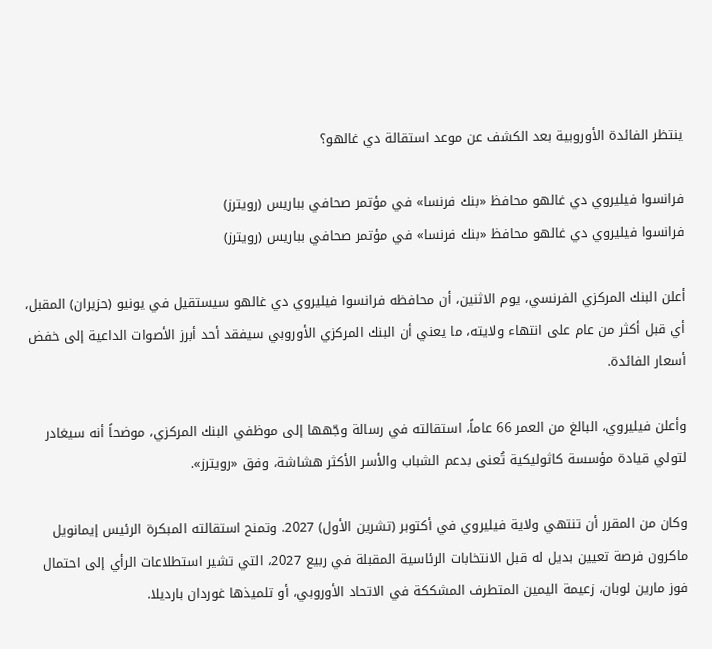ينتظر الفائدة الأوروبية بعد الكشف عن موعد استقالة دي غالهو؟

فرانسوا فيليروي دي غالهو محافظ «بنك فرنسا» في مؤتمر صحافي بباريس (رويترز)
فرانسوا فيليروي دي غالهو محافظ «بنك فرنسا» في مؤتمر صحافي بباريس (رويترز)

أعلن البنك المركزي الفرنسي، يوم الاثنين، أن محافظه فرانسوا فيليروي دي غالهو سيستقيل في يونيو (حزيران) المقبل، أي قبل أكثر من عام على انتهاء ولايته، ما يعني أن البنك المركزي الأوروبي سيفقد أحد أبرز الأصوات الداعية إلى خفض أسعار الفائدة.

وأعلن فيليروي، البالغ من العمر 66 عاماً، استقالته في رسالة وجّهها إلى موظفي البنك المركزي، موضحاً أنه سيغادر لتولي قيادة مؤسسة كاثوليكية تُعنى بدعم الشباب والأسر الأكثر هشاشة، وفق «رويترز».

وكان من المقرر أن تنتهي ولاية فيليروي في أكتوبر (تشرين الأول) 2027. وتمنح استقالته المبكرة الرئيس إيمانويل ماكرون فرصة تعيين بديل له قبل الانتخابات الرئاسية المقبلة في ربيع 2027، التي تشير استطلاعات الرأي إلى احتمال فوز مارين لوبان، زعيمة اليمين المتطرف المشككة في الاتحاد الأوروبي، أو تلميذها غوردان بارديلا.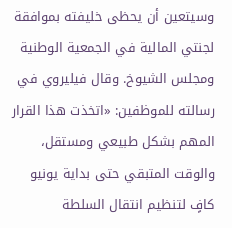وسيتعين أن يحظى خليفته بموافقة لجنتي المالية في الجمعية الوطنية ومجلس الشيوخ. وقال فيليروي في رسالته للموظفين: «اتخذت هذا القرار المهم بشكل طبيعي ومستقل، والوقت المتبقي حتى بداية يونيو كافٍ لتنظيم انتقال السلطة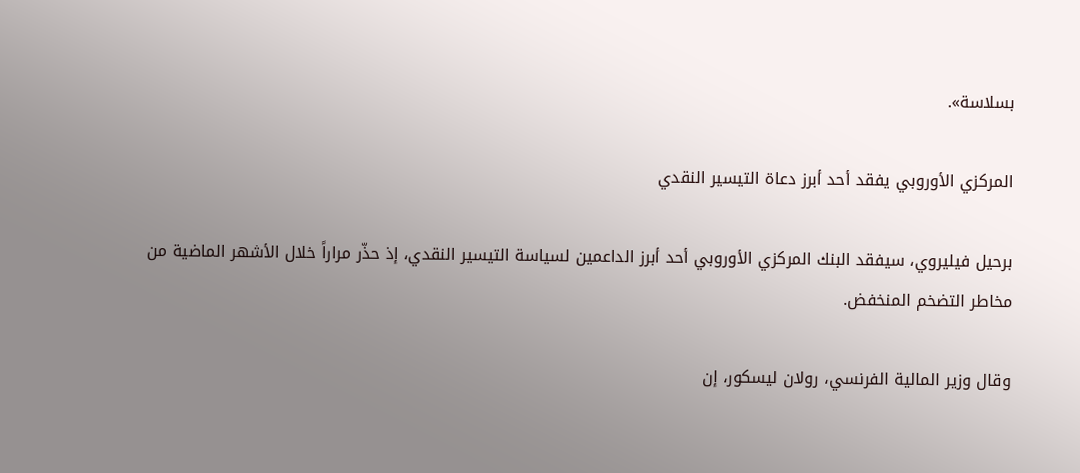بسلاسة».

المركزي الأوروبي يفقد أحد أبرز دعاة التيسير النقدي

برحيل فيليروي، سيفقد البنك المركزي الأوروبي أحد أبرز الداعمين لسياسة التيسير النقدي، إذ حذّر مراراً خلال الأشهر الماضية من مخاطر التضخم المنخفض.

وقال وزير المالية الفرنسي، رولان ليسكور، إن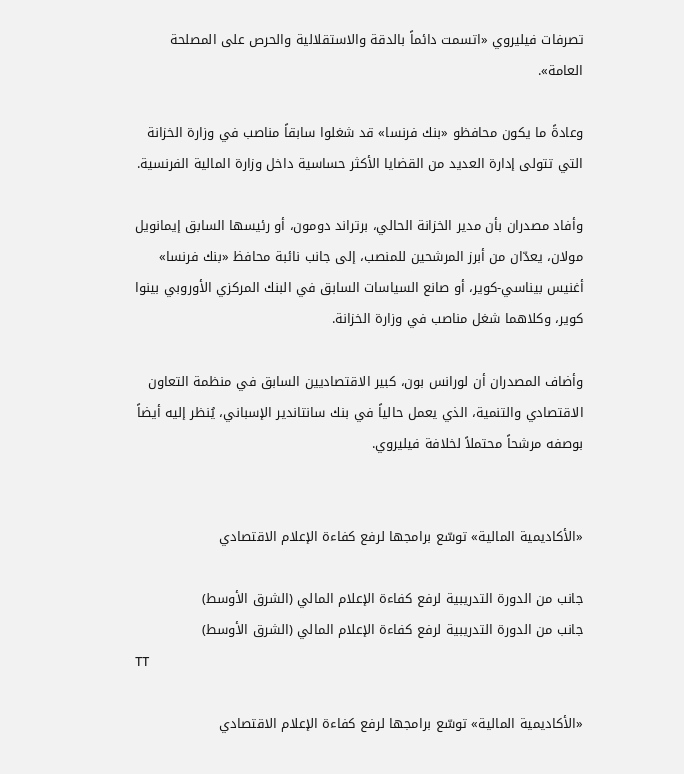تصرفات فيليروي «اتسمت دائماً بالدقة والاستقلالية والحرص على المصلحة العامة».

وعادةً ما يكون محافظو «بنك فرنسا» قد شغلوا سابقاً مناصب في وزارة الخزانة التي تتولى إدارة العديد من القضايا الأكثر حساسية داخل وزارة المالية الفرنسية.

وأفاد مصدران بأن مدير الخزانة الحالي، برتراند دومون، أو رئيسها السابق إيمانويل مولان، يعدّان من أبرز المرشحين للمنصب، إلى جانب نائبة محافظ «بنك فرنسا» أغنيس بيناسي-كوير، أو صانع السياسات السابق في البنك المركزي الأوروبي بينوا كوير، وكلاهما شغل مناصب في وزارة الخزانة.

وأضاف المصدران أن لورانس بون، كبير الاقتصاديين السابق في منظمة التعاون الاقتصادي والتنمية، الذي يعمل حالياً في بنك سانتاندير الإسباني، يُنظر إليه أيضاً بوصفه مرشحاً محتملاً لخلافة فيليروي.


«الأكاديمية المالية» توسّع برامجها لرفع كفاءة الإعلام الاقتصادي

جانب من الدورة التدريبية لرفع كفاءة الإعلام المالي (الشرق الأوسط)
جانب من الدورة التدريبية لرفع كفاءة الإعلام المالي (الشرق الأوسط)
TT

«الأكاديمية المالية» توسّع برامجها لرفع كفاءة الإعلام الاقتصادي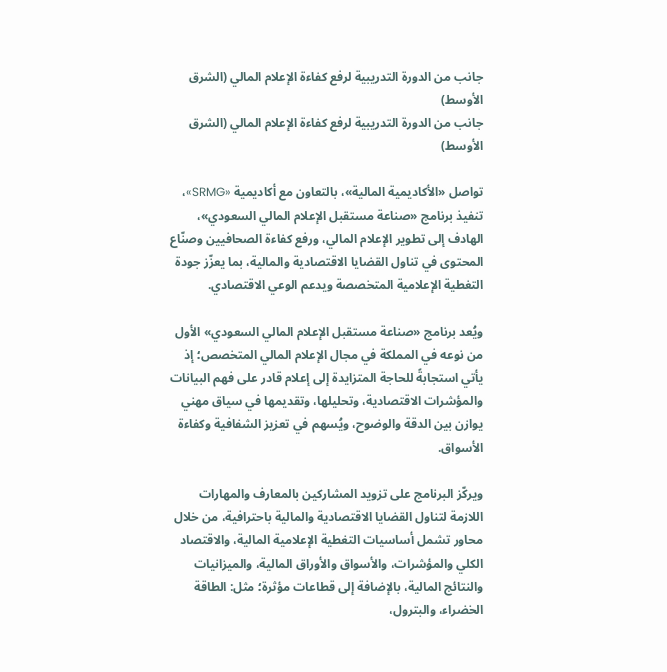جانب من الدورة التدريبية لرفع كفاءة الإعلام المالي (الشرق الأوسط)
جانب من الدورة التدريبية لرفع كفاءة الإعلام المالي (الشرق الأوسط)

تواصل «الأكاديمية المالية»، بالتعاون مع أكاديمية «SRMG»، تنفيذ برنامج «صناعة مستقبل الإعلام المالي السعودي»، الهادف إلى تطوير الإعلام المالي، ورفع كفاءة الصحافيين وصنّاع المحتوى في تناول القضايا الاقتصادية والمالية، بما يعزّز جودة التغطية الإعلامية المتخصصة ويدعم الوعي الاقتصادي.

ويُعد برنامج «صناعة مستقبل الإعلام المالي السعودي» الأول من نوعه في المملكة في مجال الإعلام المالي المتخصص؛ إذ يأتي استجابةً للحاجة المتزايدة إلى إعلام قادر على فهم البيانات والمؤشرات الاقتصادية، وتحليلها، وتقديمها في سياق مهني يوازن بين الدقة والوضوح، ويُسهم في تعزيز الشفافية وكفاءة الأسواق.

ويركّز البرنامج على تزويد المشاركين بالمعارف والمهارات اللازمة لتناول القضايا الاقتصادية والمالية باحترافية، من خلال محاور تشمل أساسيات التغطية الإعلامية المالية، والاقتصاد الكلي والمؤشرات، والأسواق والأوراق المالية، والميزانيات والنتائج المالية، بالإضافة إلى قطاعات مؤثرة؛ مثل: الطاقة الخضراء، والبترول،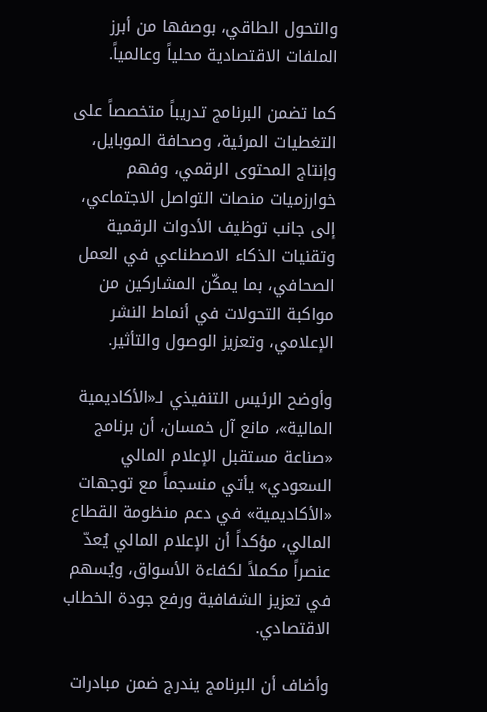والتحول الطاقي، بوصفها من أبرز الملفات الاقتصادية محلياً وعالمياً.

كما تضمن البرنامج تدريباً متخصصاً على التغطيات المرئية، وصحافة الموبايل، وإنتاج المحتوى الرقمي، وفهم خوارزميات منصات التواصل الاجتماعي، إلى جانب توظيف الأدوات الرقمية وتقنيات الذكاء الاصطناعي في العمل الصحافي، بما يمكّن المشاركين من مواكبة التحولات في أنماط النشر الإعلامي، وتعزيز الوصول والتأثير.

وأوضح الرئيس التنفيذي لـ«الأكاديمية المالية»، مانع آل خمسان، أن برنامج «صناعة مستقبل الإعلام المالي السعودي» يأتي منسجماً مع توجهات «الأكاديمية» في دعم منظومة القطاع المالي، مؤكداً أن الإعلام المالي يُعدّ عنصراً مكملاً لكفاءة الأسواق، ويُسهم في تعزيز الشفافية ورفع جودة الخطاب الاقتصادي.

وأضاف أن البرنامج يندرج ضمن مبادرات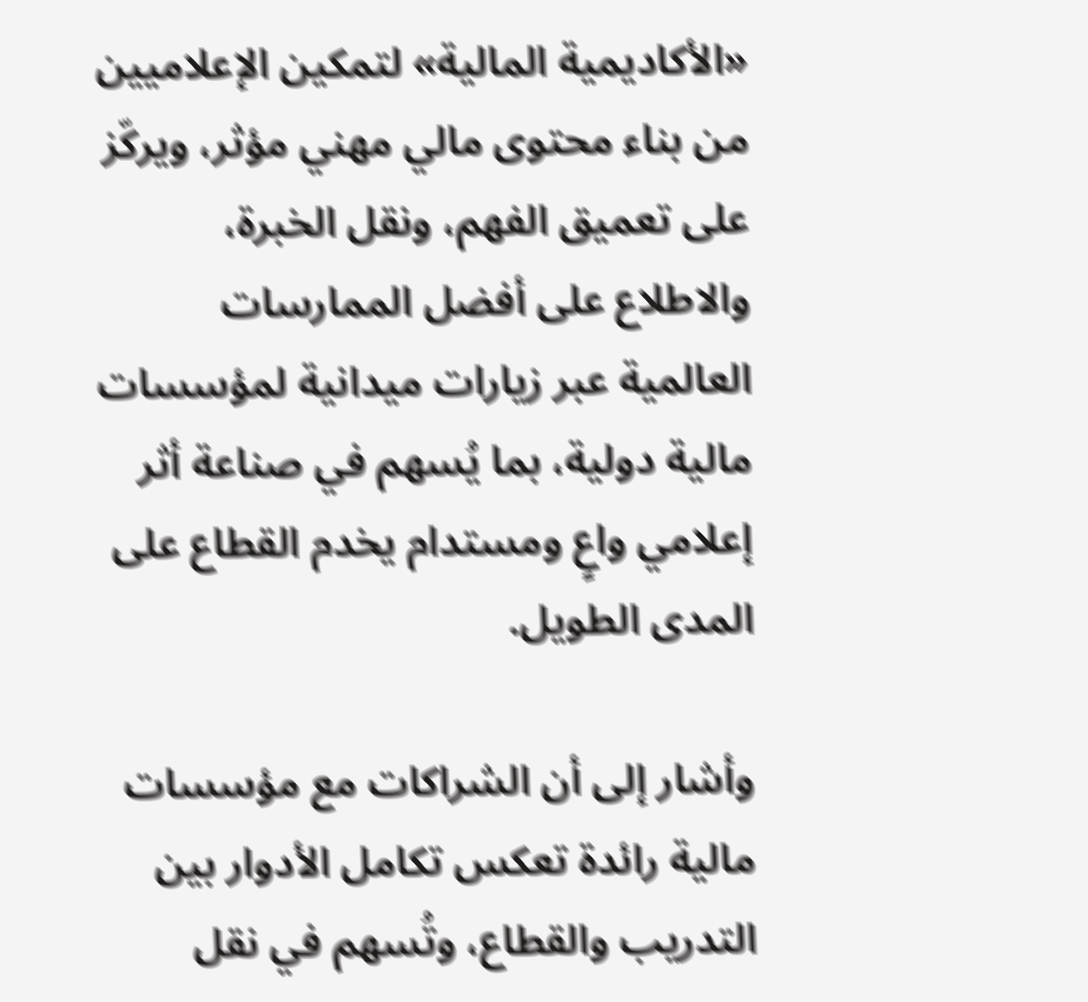«الأكاديمية المالية» لتمكين الإعلاميين من بناء محتوى مالي مهني مؤثر، ويركّز على تعميق الفهم، ونقل الخبرة، والاطلاع على أفضل الممارسات العالمية عبر زيارات ميدانية لمؤسسات مالية دولية، بما يُسهم في صناعة أثر إعلامي واعٍ ومستدام يخدم القطاع على المدى الطويل.

وأشار إلى أن الشراكات مع مؤسسات مالية رائدة تعكس تكامل الأدوار بين التدريب والقطاع، وتُسهم في نقل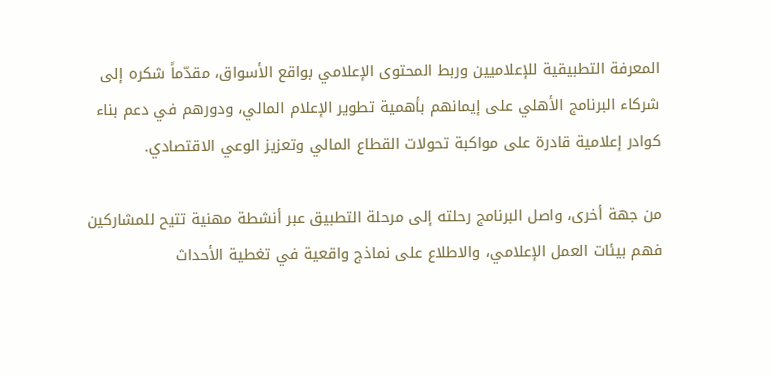المعرفة التطبيقية للإعلاميين وربط المحتوى الإعلامي بواقع الأسواق، مقدّماً شكره إلى شركاء البرنامج الأهلي على إيمانهم بأهمية تطوير الإعلام المالي، ودورهم في دعم بناء كوادر إعلامية قادرة على مواكبة تحولات القطاع المالي وتعزيز الوعي الاقتصادي.

من جهة أخرى، واصل البرنامج رحلته إلى مرحلة التطبيق عبر أنشطة مهنية تتيح للمشاركين فهم بيئات العمل الإعلامي، والاطلاع على نماذج واقعية في تغطية الأحداث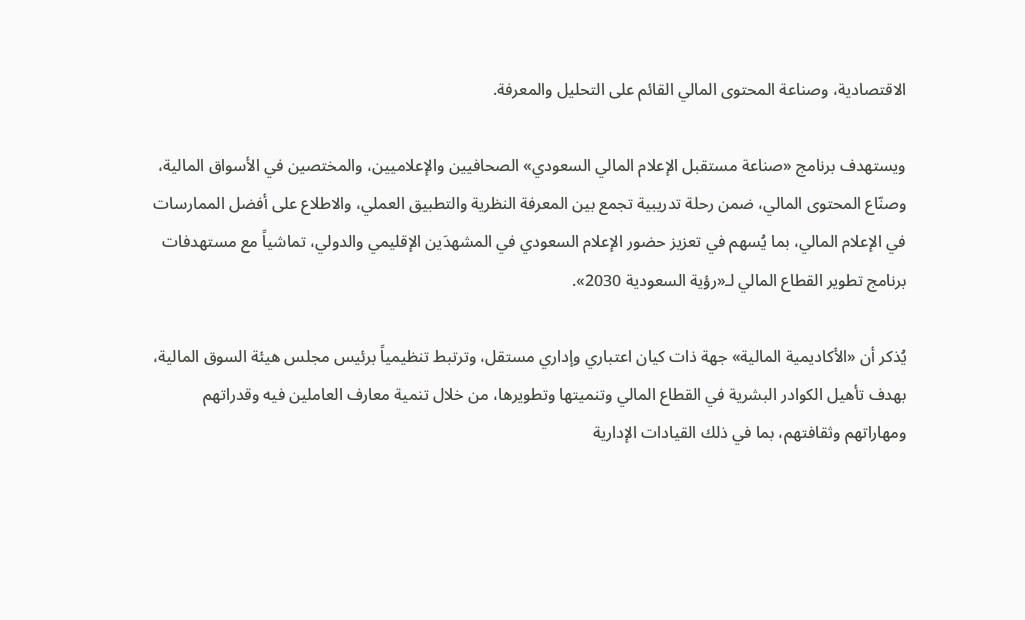الاقتصادية، وصناعة المحتوى المالي القائم على التحليل والمعرفة.

ويستهدف برنامج «صناعة مستقبل الإعلام المالي السعودي» الصحافيين والإعلاميين، والمختصين في الأسواق المالية، وصنّاع المحتوى المالي، ضمن رحلة تدريبية تجمع بين المعرفة النظرية والتطبيق العملي، والاطلاع على أفضل الممارسات في الإعلام المالي، بما يُسهم في تعزيز حضور الإعلام السعودي في المشهدَين الإقليمي والدولي، تماشياً مع مستهدفات برنامج تطوير القطاع المالي لـ«رؤية السعودية 2030».

يُذكر أن «الأكاديمية المالية» جهة ذات كيان اعتباري وإداري مستقل، وترتبط تنظيمياً برئيس مجلس هيئة السوق المالية، بهدف تأهيل الكوادر البشرية في القطاع المالي وتنميتها وتطويرها، من خلال تنمية معارف العاملين فيه وقدراتهم ومهاراتهم وثقافتهم، بما في ذلك القيادات الإدارية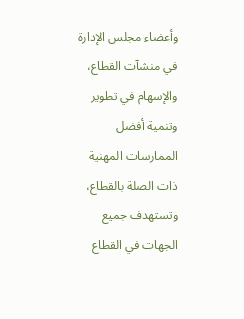وأعضاء مجلس الإدارة في منشآت القطاع، والإسهام في تطوير وتنمية أفضل الممارسات المهنية ذات الصلة بالقطاع، وتستهدف جميع الجهات في القطاع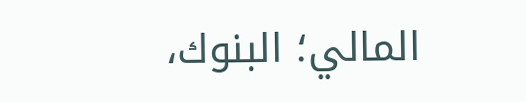المالي؛ البنوك،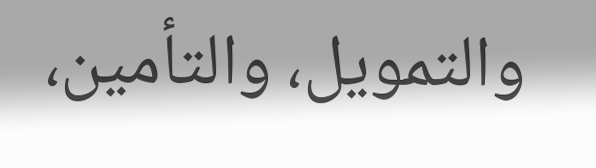والتمويل، والتأمين،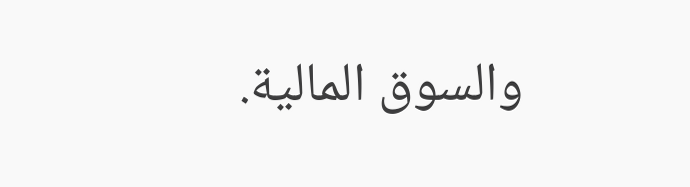والسوق المالية.